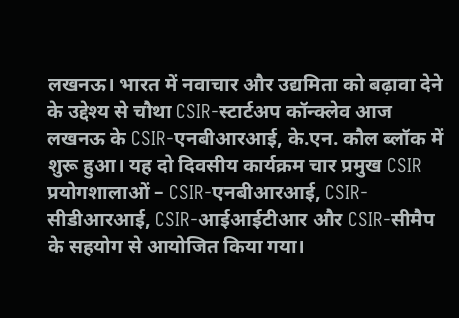लखनऊ। भारत में नवाचार और उद्यमिता को बढ़ावा देने के उद्देश्य से चौथा CSIR-स्टार्टअप कॉन्क्लेव आज लखनऊ के CSIR-एनबीआरआई, के.एन. कौल ब्लॉक में शुरू हुआ। यह दो दिवसीय कार्यक्रम चार प्रमुख CSIR प्रयोगशालाओं – CSIR-एनबीआरआई, CSIR-सीडीआरआई, CSIR-आईआईटीआर और CSIR-सीमैप के सहयोग से आयोजित किया गया।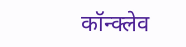कॉन्क्लेव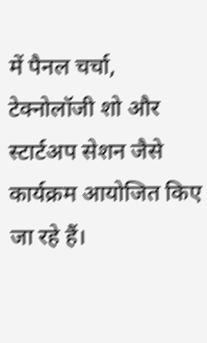में पैनल चर्चा, टेक्नोलॉजी शो और स्टार्टअप सेशन जैसे कार्यक्रम आयोजित किए जा रहे हैं।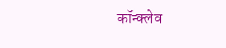कॉन्क्लेव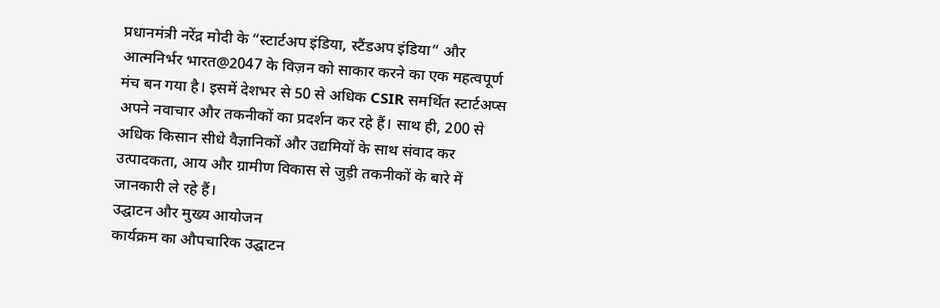प्रधानमंत्री नरेंद्र मोदी के “स्टार्टअप इंडिया, स्टैंडअप इंडिया” और आत्मनिर्भर भारत@2047 के विज़न को साकार करने का एक महत्वपूर्ण मंच बन गया है। इसमें देशभर से 50 से अधिक CSIR समर्थित स्टार्टअप्स अपने नवाचार और तकनीकों का प्रदर्शन कर रहे हैं। साथ ही, 200 से अधिक किसान सीधे वैज्ञानिकों और उद्यमियों के साथ संवाद कर उत्पादकता, आय और ग्रामीण विकास से जुड़ी तकनीकों के बारे में जानकारी ले रहे हैं।
उद्घाटन और मुख्य आयोजन
कार्यक्रम का औपचारिक उद्घाटन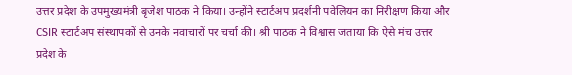उत्तर प्रदेश के उपमुख्यमंत्री बृजेश पाठक ने किया। उन्होंने स्टार्टअप प्रदर्शनी पवेलियन का निरीक्षण किया और CSIR स्टार्टअप संस्थापकों से उनके नवाचारों पर चर्चा की। श्री पाठक ने विश्वास जताया कि ऐसे मंच उत्तर प्रदेश के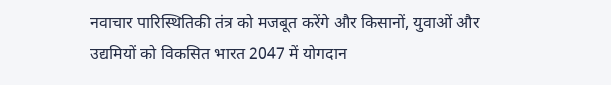नवाचार पारिस्थितिकी तंत्र को मजबूत करेंगे और किसानों, युवाओं और उद्यमियों को विकसित भारत 2047 में योगदान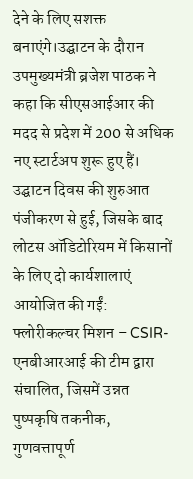देने के लिए सशक्त बनाएंगे।उद्घाटन के दौरान उपमुख्यमंत्री ब्रजेश पाठक ने कहा कि सीएसआईआर की मदद से प्रदेश में 200 से अधिक नए स्टार्टअप शुरू हुए हैं।
उद्घाटन दिवस की शुरुआत पंजीकरण से हुई, जिसके बाद लोटस ऑडिटोरियम में किसानों के लिए दो कार्यशालाएं आयोजित की गईं:
फ्लोरीकल्चर मिशन – CSIR-एनबीआरआई की टीम द्वारा संचालित, जिसमें उन्नत पुष्पकृषि तकनीक, गुणवत्तापूर्ण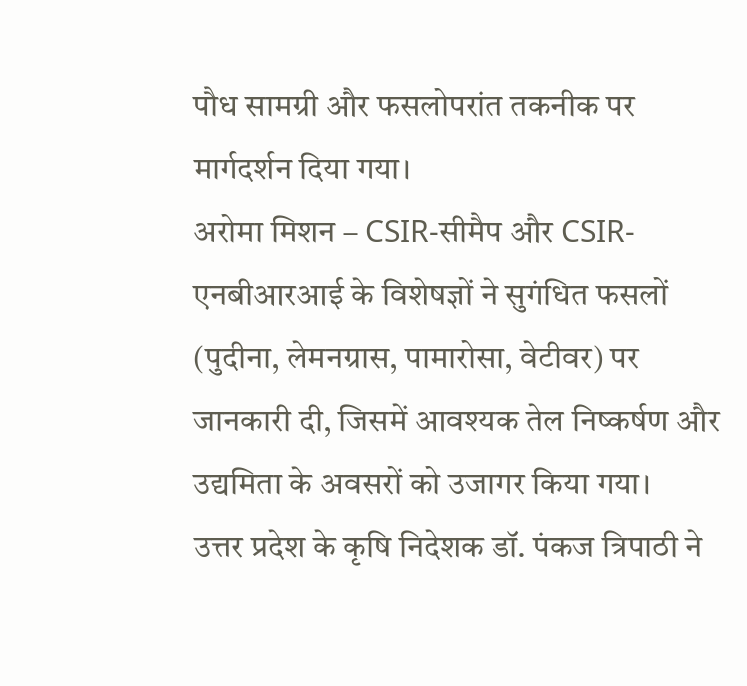पौध सामग्री और फसलोपरांत तकनीक पर मार्गदर्शन दिया गया।
अरोमा मिशन – CSIR-सीमैप और CSIR-एनबीआरआई के विशेषज्ञों ने सुगंधित फसलों (पुदीना, लेमनग्रास, पामारोसा, वेटीवर) पर जानकारी दी, जिसमें आवश्यक तेल निष्कर्षण और उद्यमिता के अवसरों को उजागर किया गया।
उत्तर प्रदेश के कृषि निदेशक डॉ. पंकज त्रिपाठी ने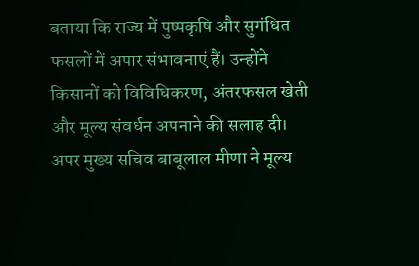बताया कि राज्य में पुष्पकृषि और सुगंधित फसलों में अपार संभावनाएं हैं। उन्होंने किसानों को विविधिकरण, अंतरफसल खेती और मूल्य संवर्धन अपनाने की सलाह दी।
अपर मुख्य सचिव बाबूलाल मीणा ने मूल्य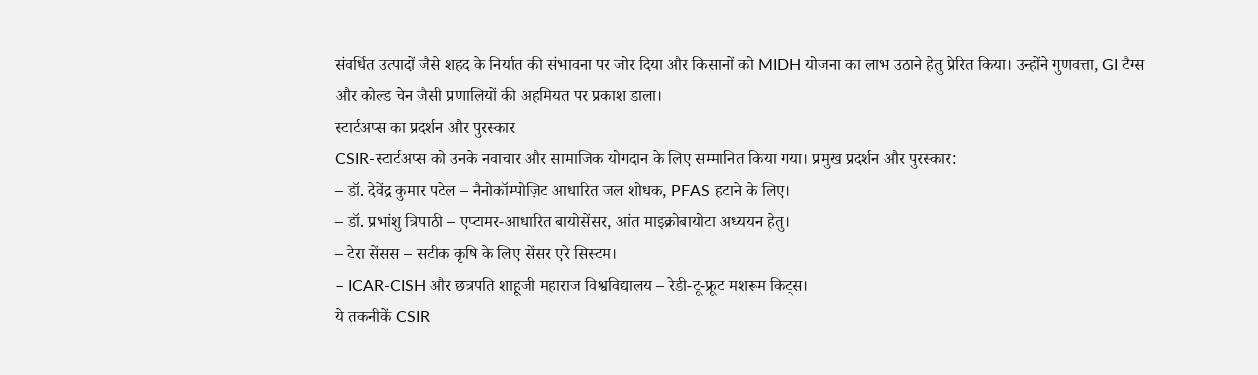संवर्धित उत्पादों जैसे शहद के निर्यात की संभावना पर जोर दिया और किसानों को MIDH योजना का लाभ उठाने हेतु प्रेरित किया। उन्होंने गुणवत्ता, GI टैग्स और कोल्ड चेन जैसी प्रणालियों की अहमियत पर प्रकाश डाला।
स्टार्टअप्स का प्रदर्शन और पुरस्कार
CSIR-स्टार्टअप्स को उनके नवाचार और सामाजिक योगदान के लिए सम्मानित किया गया। प्रमुख प्रदर्शन और पुरस्कार:
– डॉ. देवेंद्र कुमार पटेल – नैनोकॉम्पोज़िट आधारित जल शोधक, PFAS हटाने के लिए।
– डॉ. प्रभांशु त्रिपाठी – एप्टामर-आधारित बायोसेंसर, आंत माइक्रोबायोटा अध्ययन हेतु।
– टेरा सेंसस – सटीक कृषि के लिए सेंसर एरे सिस्टम।
– ICAR-CISH और छत्रपति शाहूजी महाराज विश्वविद्यालय – रेडी-टू-फ्रूट मशरूम किट्स।
ये तकनीकें CSIR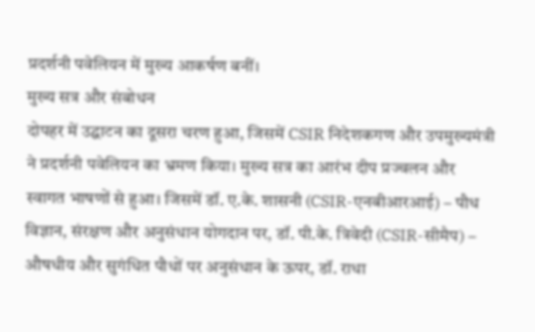प्रदर्शनी पवेलियन में मुख्य आकर्षण बनीं।
मुख्य सत्र और संबोधन
दोपहर में उद्घाटन का दूसरा चरण हुआ, जिसमें CSIR निदेशकगण और उपमुख्यमंत्री ने प्रदर्शनी पवेलियन का भ्रमण किया। मुख्य सत्र का आरंभ दीप प्रज्वलन और स्वागत भाषणों से हुआ। जिसमें डॉ. ए.के. शासनी (CSIR-एनबीआरआई) – पौध विज्ञान, संरक्षण और अनुसंधान योगदान पर, डॉ. पी.के. त्रिवेदी (CSIR-सीमैप) – औषधीय और सुगंधित पौधों पर अनुसंधान के ऊपर, डॉ. राधा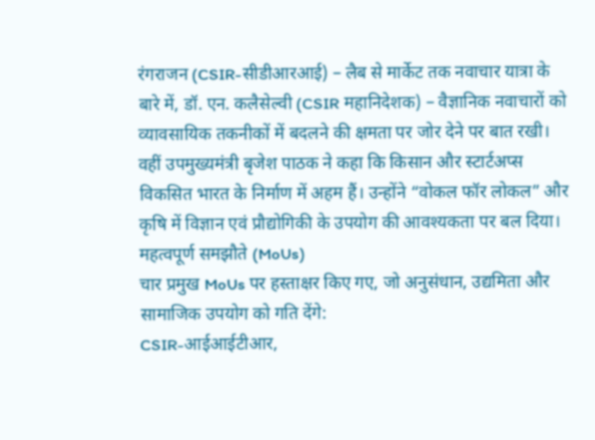रंगराजन (CSIR-सीडीआरआई) – लैब से मार्केट तक नवाचार यात्रा के बारे में, डॉ. एन. कलैसेल्वी (CSIR महानिदेशक) – वैज्ञानिक नवाचारों को व्यावसायिक तकनीकों में बदलने की क्षमता पर जोर देने पर बात रखी। वहीं उपमुख्यमंत्री बृजेश पाठक ने कहा कि किसान और स्टार्टअप्स विकसित भारत के निर्माण में अहम हैं। उन्होंने “वोकल फॉर लोकल” और कृषि में विज्ञान एवं प्रौद्योगिकी के उपयोग की आवश्यकता पर बल दिया।
महत्वपूर्ण समझौते (MoUs)
चार प्रमुख MoUs पर हस्ताक्षर किए गए, जो अनुसंधान, उद्यमिता और सामाजिक उपयोग को गति देंगे:
CSIR-आईआईटीआर,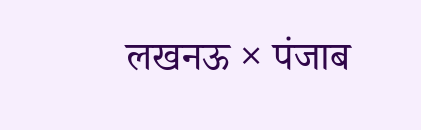लखनऊ × पंजाब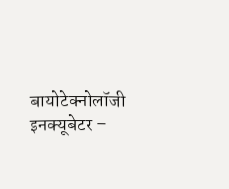बायोटेक्नोलॉजी इनक्यूबेटर –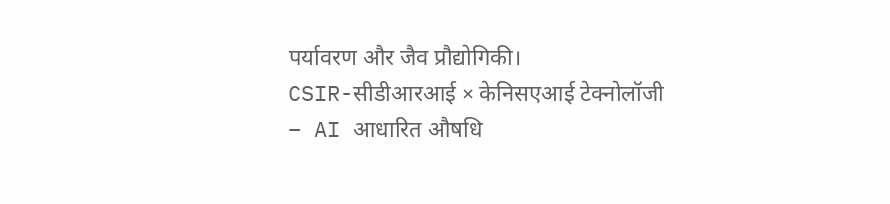पर्यावरण और जैव प्रौद्योगिकी।
CSIR-सीडीआरआई × केनिसएआई टेक्नोलॉजी – AI आधारित औषधि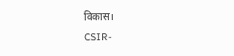विकास।
CSIR-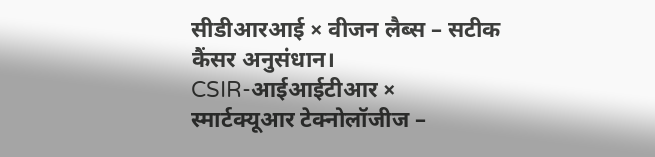सीडीआरआई × वीजन लैब्स – सटीक कैंसर अनुसंधान।
CSIR-आईआईटीआर × स्मार्टक्यूआर टेक्नोलॉजीज –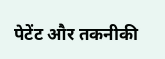पेटेंट और तकनीकी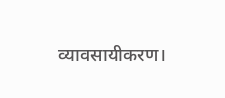व्यावसायीकरण।